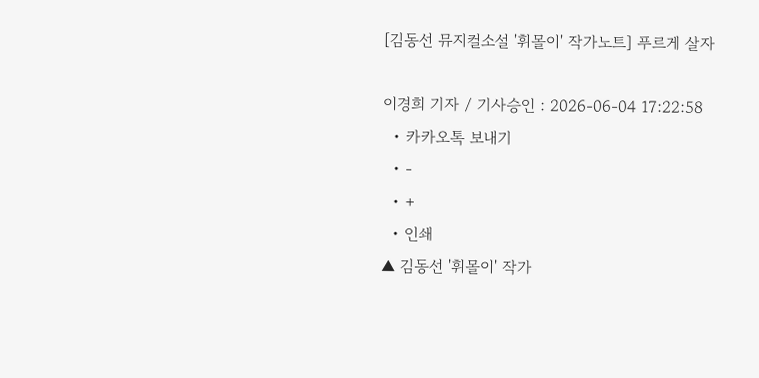[김동선 뮤지컬소설 '휘몰이' 작가노트] 푸르게 살자

이경희 기자 / 기사승인 : 2026-06-04 17:22:58
  • 카카오톡 보내기
  • -
  • +
  • 인쇄
▲ 김동선 '휘몰이' 작가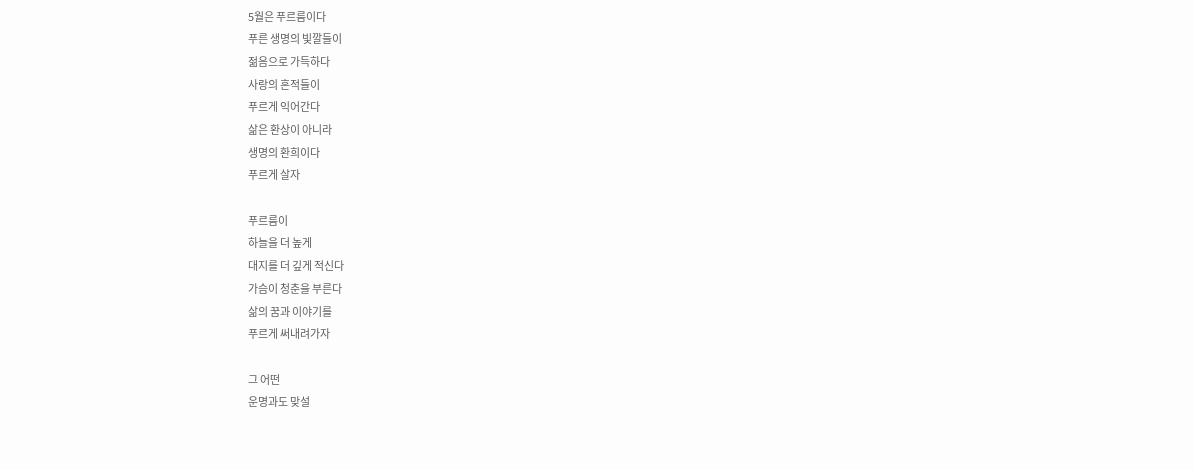5월은 푸르름이다
푸른 생명의 빛깔들이
젊음으로 가득하다
사랑의 흔적들이
푸르게 익어간다
삶은 환상이 아니라
생명의 환희이다
푸르게 살자

푸르름이
하늘을 더 높게
대지를 더 깊게 적신다
가슴이 청춘을 부른다
삶의 꿈과 이야기를
푸르게 써내려가자

그 어떤
운명과도 맞설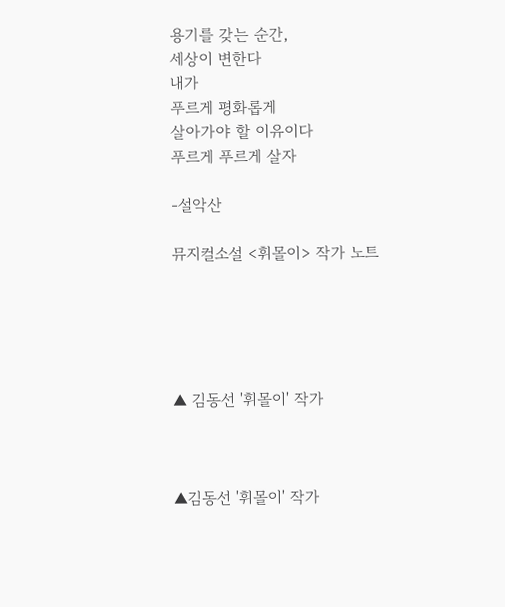용기를 갖는 순간,
세상이 변한다
내가
푸르게 평화롭게
살아가야 할 이유이다
푸르게 푸르게 살자

-설악산

뮤지컬소설 <휘몰이> 작가 노트





▲ 김동선 '휘몰이' 작가



▲김동선 '휘몰이' 작가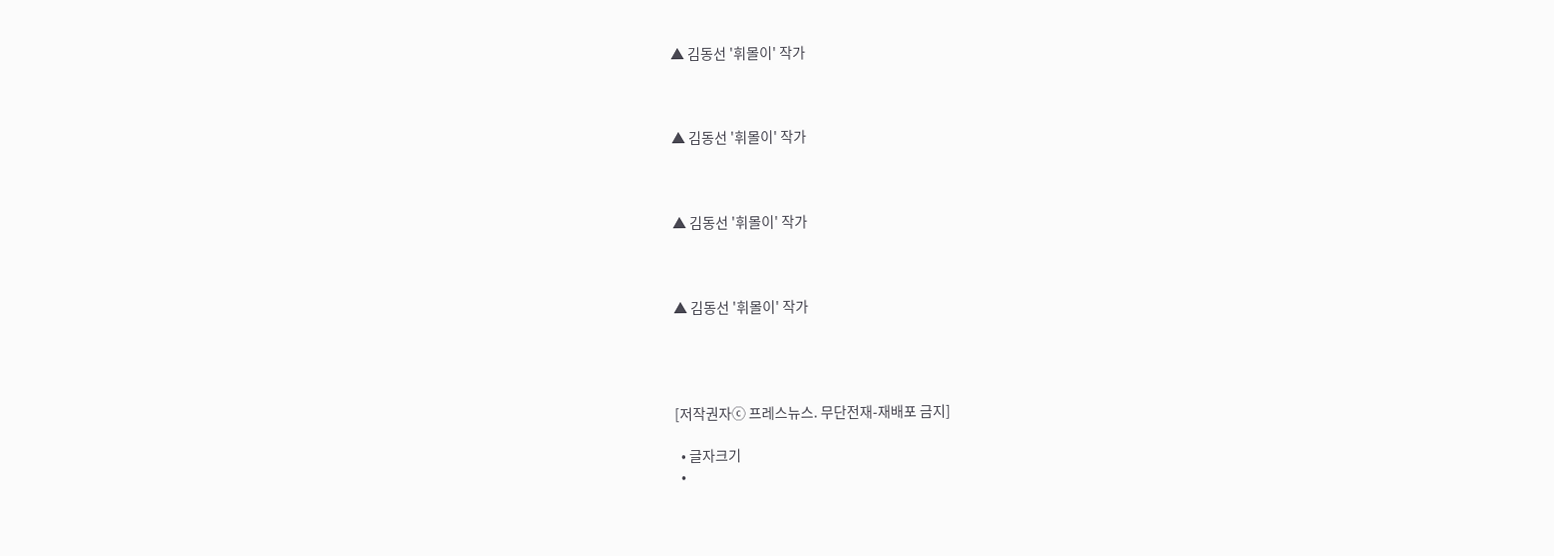▲ 김동선 '휘몰이' 작가



▲ 김동선 '휘몰이' 작가



▲ 김동선 '휘몰이' 작가



▲ 김동선 '휘몰이' 작가




[저작권자ⓒ 프레스뉴스. 무단전재-재배포 금지]

  • 글자크기
  •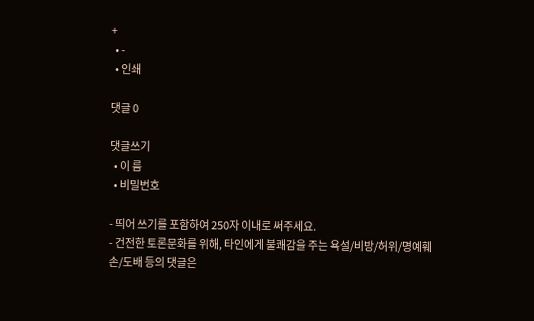+
  • -
  • 인쇄

댓글 0

댓글쓰기
  • 이 름
  • 비밀번호

- 띄어 쓰기를 포함하여 250자 이내로 써주세요.
- 건전한 토론문화를 위해, 타인에게 불쾌감을 주는 욕설/비방/허위/명예훼손/도배 등의 댓글은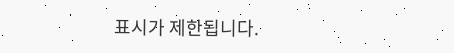표시가 제한됩니다.